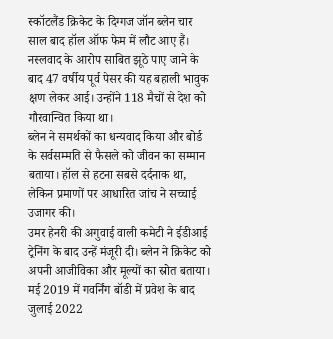स्कॉटलैंड क्रिकेट के दिग्गज जॉन ब्लेन चार साल बाद हॉल ऑफ फेम में लौट आए हैं। नस्लवाद के आरोप साबित झूठे पाए जाने के बाद 47 वर्षीय पूर्व पेसर की यह बहाली भावुक क्षण लेकर आई। उन्होंने 118 मैचों से देश को गौरवान्वित किया था।
ब्लेन ने समर्थकों का धन्यवाद किया और बोर्ड के सर्वसम्मति से फैसले को जीवन का सम्मान बताया। हॉल से हटना सबसे दर्दनाक था, लेकिन प्रमाणों पर आधारित जांच ने सच्चाई उजागर की।
उमर हेनरी की अगुवाई वाली कमेटी ने ईडीआई ट्रेनिंग के बाद उन्हें मंजूरी दी। ब्लेन ने क्रिकेट को अपनी आजीविका और मूल्यों का स्रोत बताया।
मई 2019 में गवर्निंग बॉडी में प्रवेश के बाद जुलाई 2022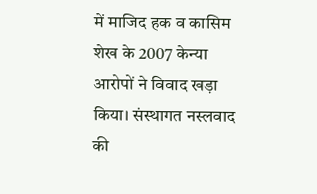में माजिद हक व कासिम शेख के 2007 केन्या आरोपों ने विवाद खड़ा किया। संस्थागत नस्लवाद की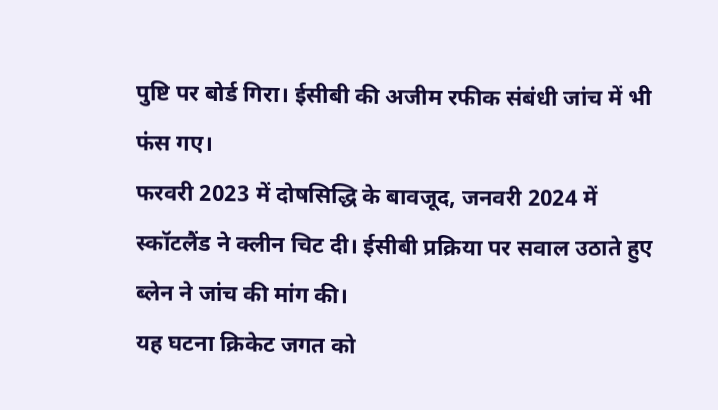पुष्टि पर बोर्ड गिरा। ईसीबी की अजीम रफीक संबंधी जांच में भी फंस गए।
फरवरी 2023 में दोषसिद्धि के बावजूद, जनवरी 2024 में स्कॉटलैंड ने क्लीन चिट दी। ईसीबी प्रक्रिया पर सवाल उठाते हुए ब्लेन ने जांच की मांग की।
यह घटना क्रिकेट जगत को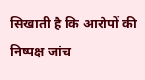सिखाती है कि आरोपों की निष्पक्ष जांच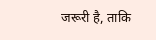जरूरी है, ताकि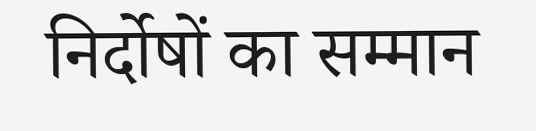निर्दोषों का सम्मान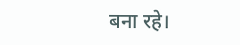बना रहे।